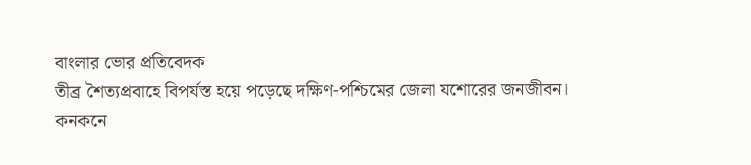বাংলার ভোর প্রতিবেদক
তীব্র শৈত্যপ্রবাহে বিপর্যস্ত হয়ে পড়েছে দক্ষিণ-পশ্চিমের জেলা যশোরের জনজীবন। কনকনে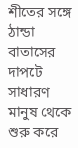শীতের সঙ্গে ঠান্ডা বাতাসের দাপটে সাধারণ মানুষ থেকে শুরু করে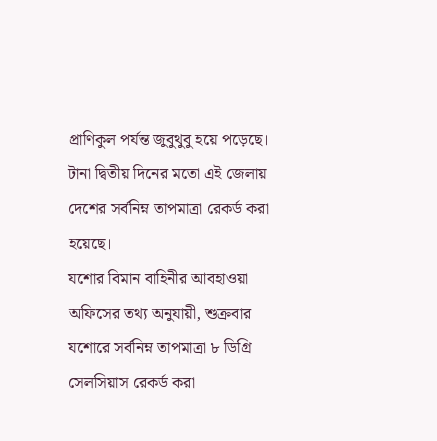প্রাণিকুল পর্যন্ত জুবুথুবু হয়ে পড়েছে। টানা দ্বিতীয় দিনের মতো এই জেলায় দেশের সর্বনিম্ন তাপমাত্রা রেকর্ড করা হয়েছে।
যশোর বিমান বাহিনীর আবহাওয়া অফিসের তথ্য অনুযায়ী, শুক্রবার যশোরে সর্বনিম্ন তাপমাত্রা ৮ ডিগ্রি সেলসিয়াস রেকর্ড করা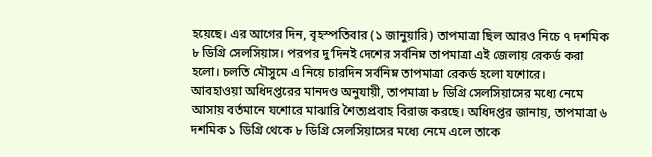হয়েছে। এর আগের দিন, বৃহস্পতিবার (১ জানুয়ারি) তাপমাত্রা ছিল আরও নিচে ৭ দশমিক ৮ ডিগ্রি সেলসিয়াস। পরপর দু’দিনই দেশের সর্বনিম্ন তাপমাত্রা এই জেলায় রেকর্ড করা হলো। চলতি মৌসুমে এ নিয়ে চারদিন সর্বনিম্ন তাপমাত্রা রেকর্ড হলো যশোরে।
আবহাওয়া অধিদপ্তরের মানদণ্ড অনুযায়ী, তাপমাত্রা ৮ ডিগ্রি সেলসিয়াসের মধ্যে নেমে আসায় বর্তমানে যশোরে মাঝারি শৈত্যপ্রবাহ বিরাজ করছে। অধিদপ্তর জানায়, তাপমাত্রা ৬ দশমিক ১ ডিগ্রি থেকে ৮ ডিগ্রি সেলসিয়াসের মধ্যে নেমে এলে তাকে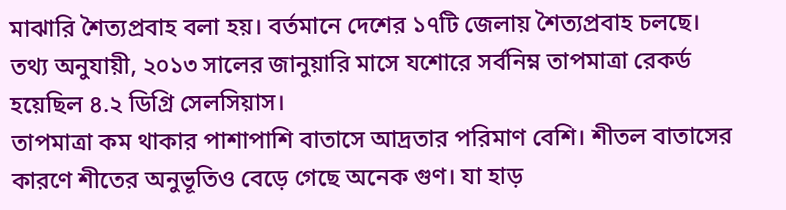মাঝারি শৈত্যপ্রবাহ বলা হয়। বর্তমানে দেশের ১৭টি জেলায় শৈত্যপ্রবাহ চলছে। তথ্য অনুযায়ী, ২০১৩ সালের জানুয়ারি মাসে যশোরে সর্বনিম্ন তাপমাত্রা রেকর্ড হয়েছিল ৪.২ ডিগ্রি সেলসিয়াস।
তাপমাত্রা কম থাকার পাশাপাশি বাতাসে আদ্রতার পরিমাণ বেশি। শীতল বাতাসের কারণে শীতের অনুভূতিও বেড়ে গেছে অনেক গুণ। যা হাড়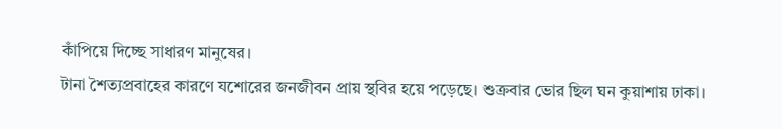কাঁপিয়ে দিচ্ছে সাধারণ মানুষের।
টানা শৈত্যপ্রবাহের কারণে যশোরের জনজীবন প্রায় স্থবির হয়ে পড়েছে। শুক্রবার ভোর ছিল ঘন কুয়াশায় ঢাকা।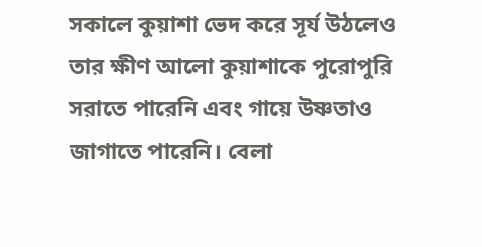সকালে কুয়াশা ভেদ করে সূর্য উঠলেও তার ক্ষীণ আলো কুয়াশাকে পুরোপুরি সরাতে পারেনি এবং গায়ে উষ্ণতাও জাগাতে পারেনি। বেলা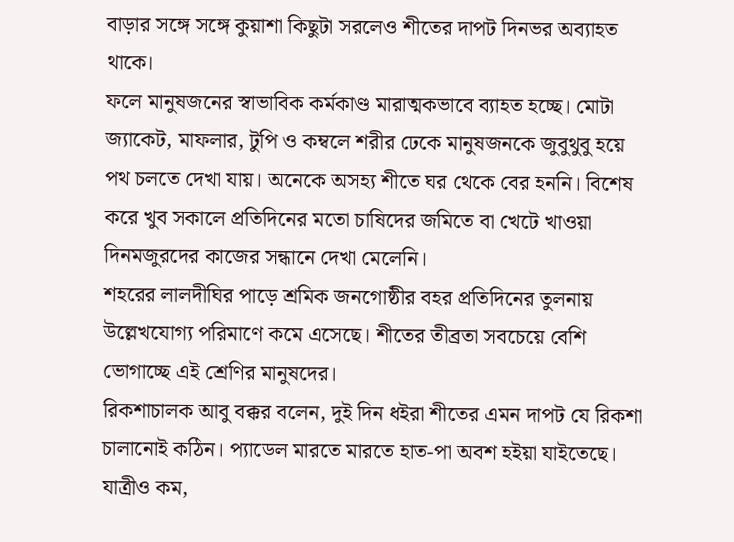বাড়ার সঙ্গে সঙ্গে কুয়াশা কিছুটা সরলেও শীতের দাপট দিনভর অব্যাহত থাকে।
ফলে মানুষজনের স্বাভাবিক কর্মকাণ্ড মারাত্মকভাবে ব্যাহত হচ্ছে। মোটা জ্যাকেট, মাফলার, টুপি ও কম্বলে শরীর ঢেকে মানুষজনকে জুবুথুবু হয়ে পথ চলতে দেখা যায়। অনেকে অসহ্য শীতে ঘর থেকে বের হননি। বিশেষ করে খুব সকালে প্রতিদিনের মতো চাষিদের জমিতে বা খেটে খাওয়া দিনমজুরদের কাজের সন্ধানে দেখা মেলেনি।
শহরের লালদীঘির পাড়ে শ্রমিক জনগোষ্ঠীর বহর প্রতিদিনের তুলনায় উল্লেখযোগ্য পরিমাণে কমে এসেছে। শীতের তীব্রতা সবচেয়ে বেশি ভোগাচ্ছে এই শ্রেণির মানুষদের।
রিকশাচালক আবু বক্কর বলেন, দুই দিন ধইরা শীতের এমন দাপট যে রিকশা চালানোই কঠিন। প্যাডেল মারতে মারতে হাত-পা অবশ হইয়া যাইতেছে। যাত্রীও কম,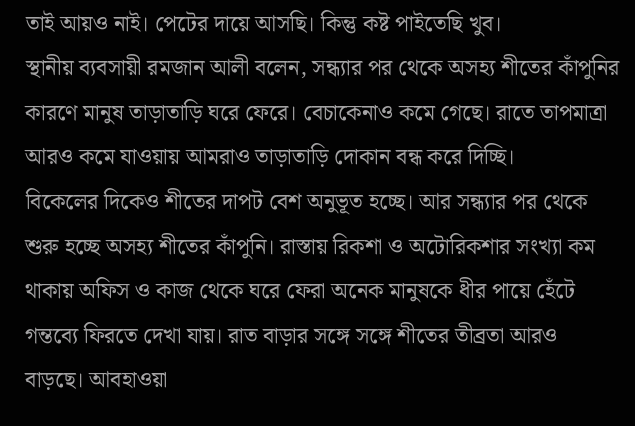তাই আয়ও নাই। পেটের দায়ে আসছি। কিন্তু কষ্ট পাইতেছি খুব।
স্থানীয় ব্যবসায়ী রমজান আলী বলেন, সন্ধ্যার পর থেকে অসহ্য শীতের কাঁপুনির কারণে মানুষ তাড়াতাড়ি ঘরে ফেরে। বেচাকেনাও কমে গেছে। রাতে তাপমাত্রা আরও কমে যাওয়ায় আমরাও তাড়াতাড়ি দোকান বন্ধ করে দিচ্ছি।
বিকেলের দিকেও শীতের দাপট বেশ অনুভূত হচ্ছে। আর সন্ধ্যার পর থেকে শুরু হচ্ছে অসহ্য শীতের কাঁপুনি। রাস্তায় রিকশা ও অটোরিকশার সংখ্যা কম থাকায় অফিস ও কাজ থেকে ঘরে ফেরা অনেক মানুষকে ধীর পায়ে হেঁটে গন্তব্যে ফিরতে দেখা যায়। রাত বাড়ার সঙ্গে সঙ্গে শীতের তীব্রতা আরও বাড়ছে। আবহাওয়া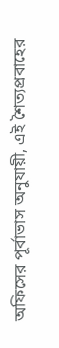অফিসের পূর্বাভাস অনুযায়ী, এই শৈত্যপ্রবাহের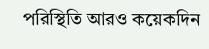পরিস্থিতি আরও কয়েকদিন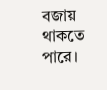বজায় থাকতে পারে।